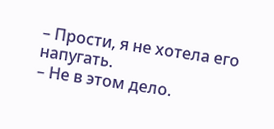– Прости, я не хотела его напугать.
– Не в этом дело.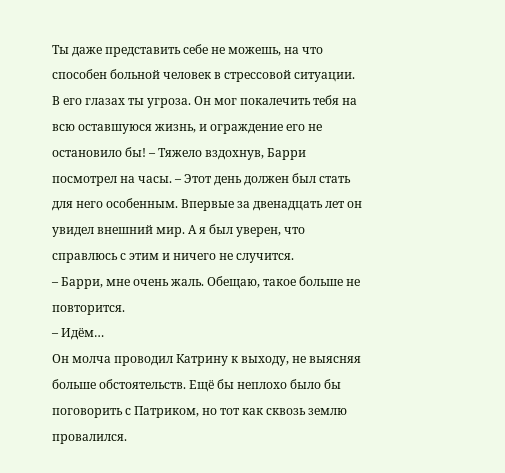Ты даже представить себе не можешь, на что способен больной человек в стрессовой ситуации. В его глазах ты угроза. Он мог покалечить тебя на всю оставшуюся жизнь, и ограждение его не остановило бы! – Тяжело вздохнув, Барри посмотрел на часы. – Этот день должен был стать для него особенным. Впервые за двенадцать лет он увидел внешний мир. А я был уверен, что справлюсь с этим и ничего не случится.
– Барри, мне очень жаль. Обещаю, такое больше не повторится.
– Идём…
Он молча проводил Катрину к выходу, не выясняя больше обстоятельств. Ещё бы неплохо было бы поговорить с Патриком, но тот как сквозь землю провалился.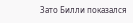Зато Билли показался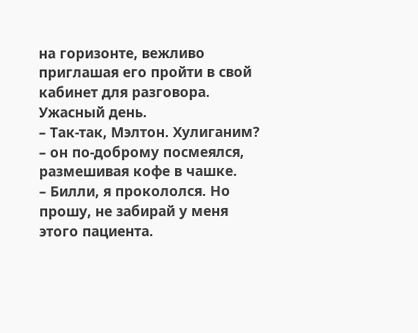на горизонте, вежливо приглашая его пройти в свой кабинет для разговора. Ужасный день.
– Так-так, Мэлтон. Хулиганим? – он по-доброму посмеялся, размешивая кофе в чашке.
– Билли, я прокололся. Но прошу, не забирай у меня этого пациента.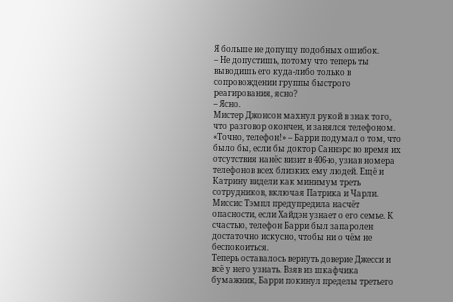Я больше не допущу подобных ошибок.
– Не допустишь, потому что теперь ты выводишь его куда-либо только в сопровождении группы быстрого реагирования, ясно?
– Ясно.
Мистер Джонсон махнул рукой в знак того, что разговор окончен, и занялся телефоном.
«Точно, телефон!» – Барри подумал о том, что было бы, если бы доктор Саннэрс во время их отсутствия нанёс визит в 406-ю, узнав номера телефонов всех близких ему людей. Ещё и Катрину видели как минимум треть сотрудников, включая Патрика и Чарли. Миссис Тэмпл предупредила насчёт опасности, если Хайдэн узнает о его семье. К счастью, телефон Барри был запаролен достаточно искусно, чтобы ни о чём не беспокоиться.
Теперь оставалось вернуть доверие Джесси и всё у него узнать. Взяв из шкафчика бумажник, Барри покинул пределы третьего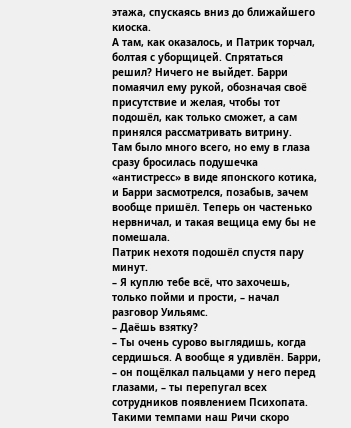этажа, спускаясь вниз до ближайшего киоска.
А там, как оказалось, и Патрик торчал, болтая с уборщицей. Спрятаться решил? Ничего не выйдет. Барри помаячил ему рукой, обозначая своё присутствие и желая, чтобы тот подошёл, как только сможет, а сам принялся рассматривать витрину.
Там было много всего, но ему в глаза сразу бросилась подушечка «антистресс» в виде японского котика, и Барри засмотрелся, позабыв, зачем вообще пришёл. Теперь он частенько нервничал, и такая вещица ему бы не помешала.
Патрик нехотя подошёл спустя пару минут.
– Я куплю тебе всё, что захочешь, только пойми и прости, – начал разговор Уильямс.
– Даёшь взятку?
– Ты очень сурово выглядишь, когда сердишься. А вообще я удивлён. Барри, – он пощёлкал пальцами у него перед глазами, – ты перепугал всех сотрудников появлением Психопата. Такими темпами наш Ричи скоро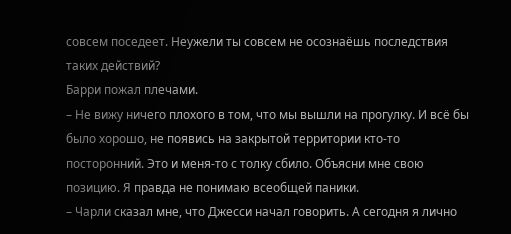совсем поседеет. Неужели ты совсем не осознаёшь последствия таких действий?
Барри пожал плечами.
– Не вижу ничего плохого в том, что мы вышли на прогулку. И всё бы было хорошо, не появись на закрытой территории кто-то посторонний. Это и меня-то с толку сбило. Объясни мне свою позицию. Я правда не понимаю всеобщей паники.
– Чарли сказал мне, что Джесси начал говорить. А сегодня я лично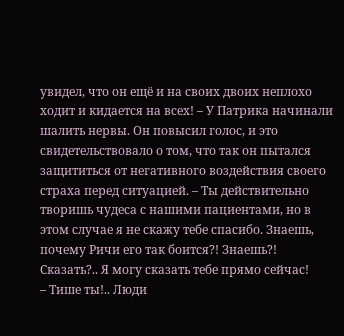увидел, что он ещё и на своих двоих неплохо ходит и кидается на всех! – У Патрика начинали шалить нервы. Он повысил голос, и это свидетельствовало о том, что так он пытался защититься от негативного воздействия своего страха перед ситуацией. – Ты действительно творишь чудеса с нашими пациентами, но в этом случае я не скажу тебе спасибо. Знаешь, почему Ричи его так боится?! Знаешь?! Сказать?.. Я могу сказать тебе прямо сейчас!
– Тише ты!.. Люди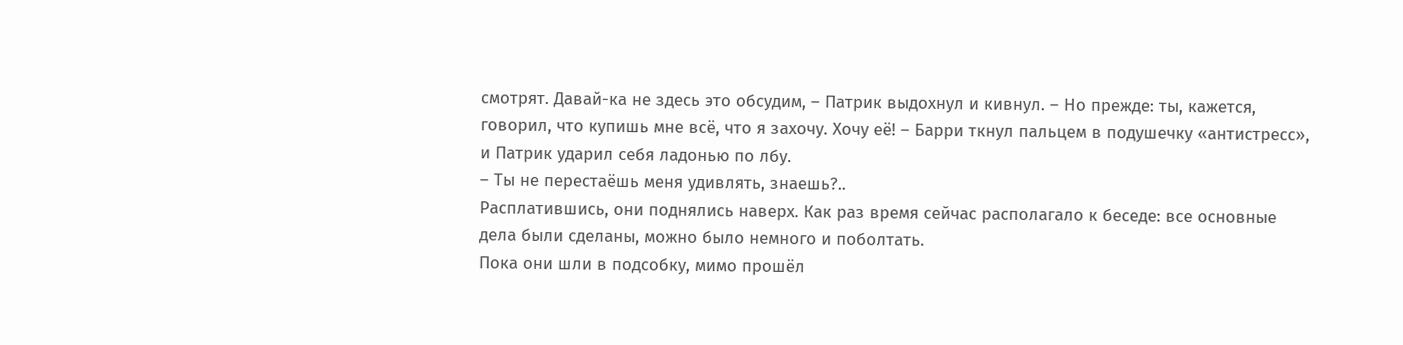смотрят. Давай-ка не здесь это обсудим, – Патрик выдохнул и кивнул. – Но прежде: ты, кажется, говорил, что купишь мне всё, что я захочу. Хочу её! – Барри ткнул пальцем в подушечку «антистресс», и Патрик ударил себя ладонью по лбу.
– Ты не перестаёшь меня удивлять, знаешь?..
Расплатившись, они поднялись наверх. Как раз время сейчас располагало к беседе: все основные дела были сделаны, можно было немного и поболтать.
Пока они шли в подсобку, мимо прошёл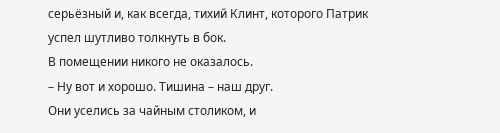серьёзный и, как всегда, тихий Клинт, которого Патрик успел шутливо толкнуть в бок.
В помещении никого не оказалось.
– Ну вот и хорошо. Тишина – наш друг.
Они уселись за чайным столиком, и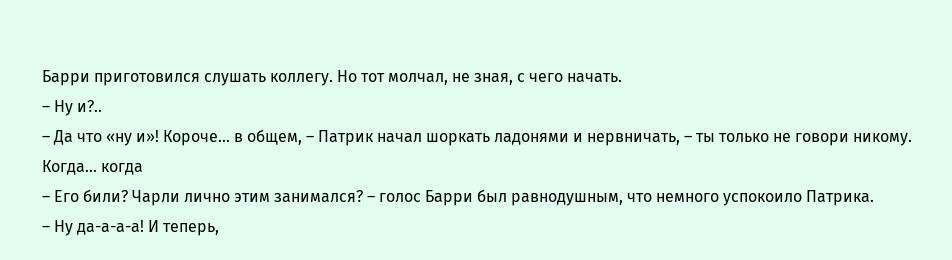Барри приготовился слушать коллегу. Но тот молчал, не зная, с чего начать.
– Ну и?..
– Да что «ну и»! Короче… в общем, – Патрик начал шоркать ладонями и нервничать, – ты только не говори никому. Когда… когда
– Его били? Чарли лично этим занимался? – голос Барри был равнодушным, что немного успокоило Патрика.
– Ну да-а-а-а! И теперь,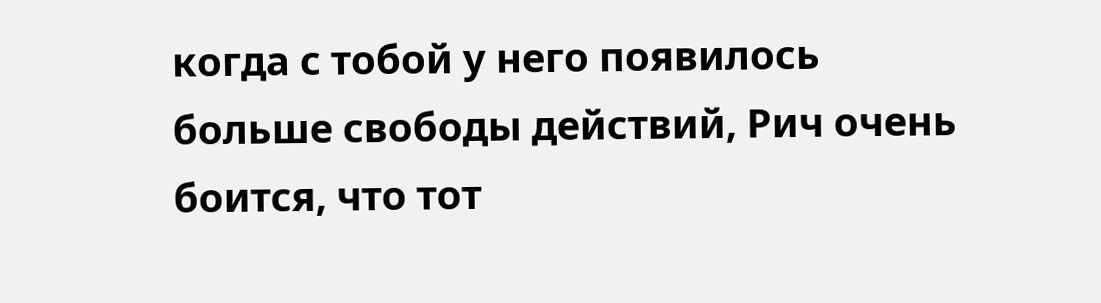когда с тобой у него появилось больше свободы действий, Рич очень боится, что тот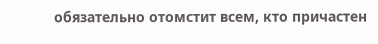обязательно отомстит всем, кто причастен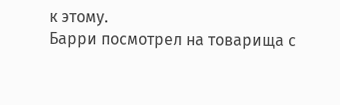к этому.
Барри посмотрел на товарища с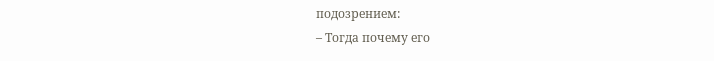подозрением:
– Тогда почему его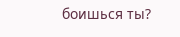боишься ты?